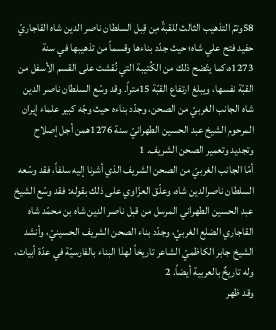58وتمّ التذهيب الثالث للقبةّ مِن قِبل السلطان ناصر الدين شاه القاجاريّ حفيد فتح علي شاه؛ حيث جدّد بناءها وقسماً من تذهيبها في سنة 1273ه،كما يتّضح ذلك من الكُتيبة التي نُقشت على القسم الأسفل من القبّة نفسها، ويبلغ ارتفاع القبّة 15متراً. وقد وسّع السلطان ناصر الدين شاه الجانب الغربيّ من الصحن، وجدّد بناءه حيث وجّه كبير علماء إيران المرحوم الشيخ عبد الحسين الطهرانيّ سنة 1276همن أجل إصلاح وتجديد وتعمير الصحن الشريف. 1
أمّا الجانب الغربيّ من الصحن الشريف الذي أشرنا إليه سلفاً، فقد وسّعه السلطان ناصرالدين شاه، وعلّق العزّاوي على ذلك بقوله: فقد وسّع الشيخ عبد الحسين الطهراني المرسل من قبل ناصر الدين شاه بن محمّد شاه القاجاري الضلع الغربيّ، وجدّد بناء الصحن الشريف الحسينيّ، وأنشد الشيخ جابر الكاظميّ الشاعر تاريخاً لهذا البناء بالفارسيّة في عدّة أبيات، وله تاريخٌ بالعربية أيضاً. 2
وقد ظهر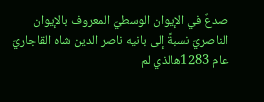صدعٌ في الإيوان الوسطيّ المعروف بالإيوان الناصريّ نسبةً إلى بانيه ناصر الدين شاه القاجاريّ عام 1283هالذي لم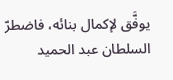يوفَّق لإكمال بنائه، فاضطرّ السلطان عبد الحميد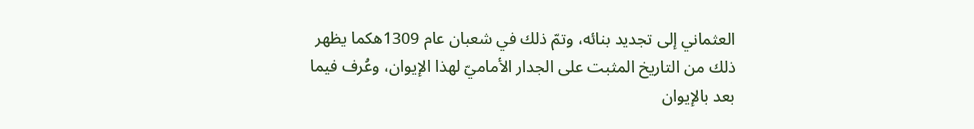العثماني إلى تجديد بنائه، وتمّ ذلك في شعبان عام 1309هكما يظهر ذلك من التاريخ المثبت على الجدار الأماميّ لهذا الإيوان، وعُرف فيما بعد بالإيوان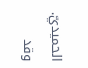الحميديّ.
وقد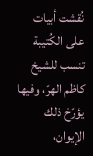نُقشت أبيات على الكُتيبة تنسب للشيخ كاظم الهرّ، وفيها يؤرّخ ذلك الإيوان،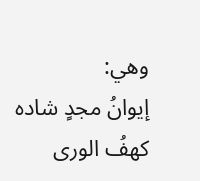وهي:
إيوانُ مجدٍ شاده كهفُ الورى